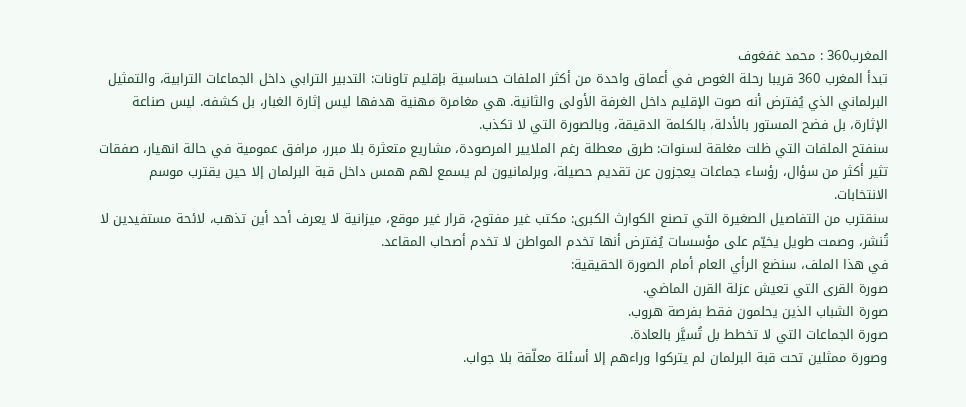المغرب360 : محمد غفغوف
تبدأ المغرب 360 قريبا رحلة الغوص في أعماق واحدة من أكثر الملفات حساسية بإقليم تاونات: التدبير الترابي داخل الجماعات الترابية، والتمثيل البرلماني الذي يُفترض أنه صوت الإقليم داخل الغرفة الأولى والثانية. هي مغامرة مهنية هدفها ليس إثارة الغبار، بل كشفه. ليس صناعة الإثارة، بل فضح المستور بالأدلة، بالكلمة الدقيقة، وبالصورة التي لا تكذب.
سنفتح الملفات التي ظلت مغلقة لسنوات: طرق معطلة رغم الملايير المرصودة، مشاريع متعثرة بلا مبرر، مرافق عمومية في حالة انهيار، صفقات تثير أكثر من سؤال، رؤساء جماعات يعجزون عن تقديم حصيلة، وبرلمانيون لم يسمع لهم همس داخل قبة البرلمان إلا حين يقترب موسم الانتخابات.
سنقترب من التفاصيل الصغيرة التي تصنع الكوارث الكبرى: مكتب غير مفتوح، قرار غير موقع، ميزانية لا يعرف أحد أين تذهب، لائحة مستفيدين لا تُنشر، وصمت طويل يخيّم على مؤسسات يُفترض أنها تخدم المواطن لا تخدم أصحاب المقاعد.
في هذا الملف، سنضع الرأي العام أمام الصورة الحقيقية:
صورة القرى التي تعيش عزلة القرن الماضي.
صورة الشباب الذين يحلمون فقط بفرصة هروب.
صورة الجماعات التي لا تخطط بل تُسيَّر بالعادة.
وصورة ممثلين تحت قبة البرلمان لم يتركوا وراءهم إلا أسئلة معلّقة بلا جواب.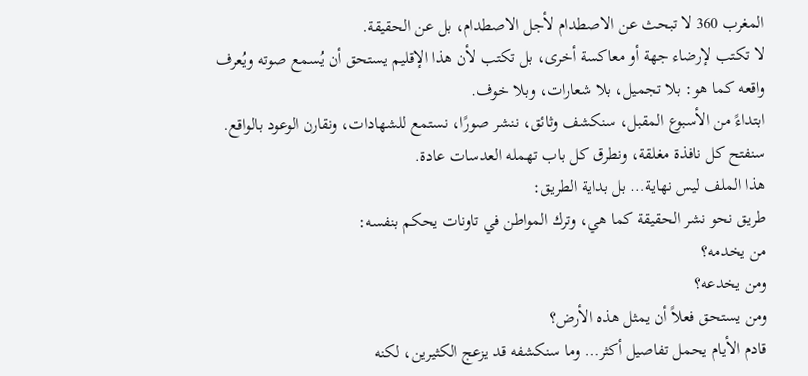المغرب 360 لا تبحث عن الاصطدام لأجل الاصطدام، بل عن الحقيقة.
لا تكتب لإرضاء جهة أو معاكسة أخرى، بل تكتب لأن هذا الإقليم يستحق أن يُسمع صوته ويُعرف واقعه كما هو: بلا تجميل، بلا شعارات، وبلا خوف.
ابتداءً من الأسبوع المقبل، سنكشف وثائق، ننشر صورًا، نستمع للشهادات، ونقارن الوعود بالواقع. سنفتح كل نافذة مغلقة، ونطرق كل باب تهمله العدسات عادة.
هذا الملف ليس نهاية… بل بداية الطريق:
طريق نحو نشر الحقيقة كما هي، وترك المواطن في تاونات يحكم بنفسه:
من يخدمه؟
ومن يخدعه؟
ومن يستحق فعلاً أن يمثل هذه الأرض؟
قادم الأيام يحمل تفاصيل أكثر… وما سنكشفه قد يزعج الكثيرين، لكنه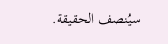سيُنصف الحقيقة.